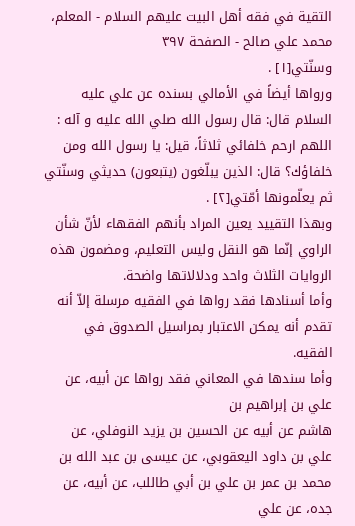التقية في فقه أهل البيت عليهم السلام - المعلم، محمد علي صالح - الصفحة ٣٩٧
وسنّتي[١] .
ورواها أيضاً في الأمالي بسنده عن علي عليه السلام قال: قال رسول الله صلي الله عليه و آله : اللهم ارحم خلفائي ثلاثاً، قيل: يا رسول الله ومن خلفاؤك؟ قال: الذين يبلّغون (يتبعون) حديثي وسنّتي ثم يعلّمونها أمّتي[٢] .
وبهذا التقييد يعين المراد بأنهم الفقهاء لأنّ شأن الراوي إنّما هو النقل وليس التعليم، ومضمون هذه الروايات الثلاث واحد ودلالاتها واضحة.
وأما أسنادها فقد رواها في الفقيه مرسلة إلاّ أنه تقدم أنه يمكن الاعتبار بمراسيل الصدوق في الفقيه.
وأما سندها في المعاني فقد رواها عن أبيه، عن علي بن إبراهيم بن
هاشم عن أبيه عن الحسين بن يزيد النوفلي، عن علي بن داود اليعقوبي، عن عيسى بن عبد الله بن محمد بن عمر بن علي بن أبي طاللب، عن أبيه، عن جده، عن علي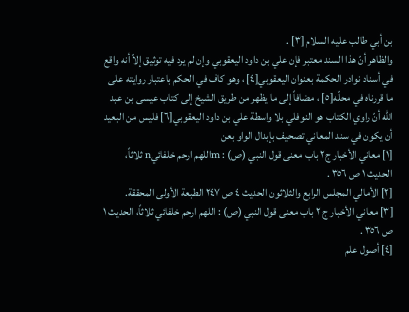بن أبي طالب عليه السلام [٣] .
والظاهر أنّ هذا السند معتبر فإن علي بن داود اليعقوبي وإن لم يرد فيه توثيق إلاّ أنه واقع في أسناد نوادر الحكمة بعنوان اليعقوبي[٤] ، وهو كاف في الحكم باعتبار روايته على ما قررناه في محلّه[٥] ، مضافاً إلى ما يظهر من طريق الشيخ إلى كتاب عيسى بن عبد الله أنّ راوي الكتاب هو النوفلي بلا واسطة علي بن داود اليعقوبي[٦] فليس من البعيد أن يكون في سند المعاني تصحيف بإبدال الواو بعن
[١] معاني الأخبار ج٢ باب معنى قول النبي (ص) : mاللهم ارحم خلفائيn ثلاثاً، الحديث ١ ص ٣٥٦ .
[٢] الأمالي المجلس الرابع والثلاثون الحديث ٤ ص ٢٤٧ الطبعة الأولى المحققة.
[٣] معاني الأخبار ج ٢ باب معنى قول النبي (ص) : اللهم ارحم خلفائي ثلاثاً، الحديث ١ ص ٣٥٦ .
[٤] أصول علم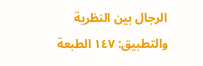الرجال بين النظرية والتطبيق: ١٤٧ الطبعة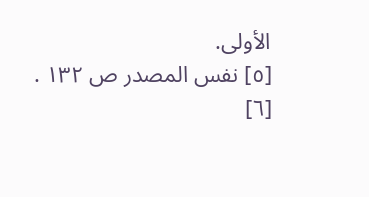الأولى.
[٥] نفس المصدر ص ١٣٢ .
[٦]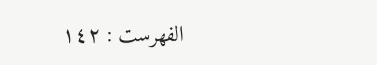الفهرست : ١٤٢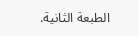الطبعة الثانية.